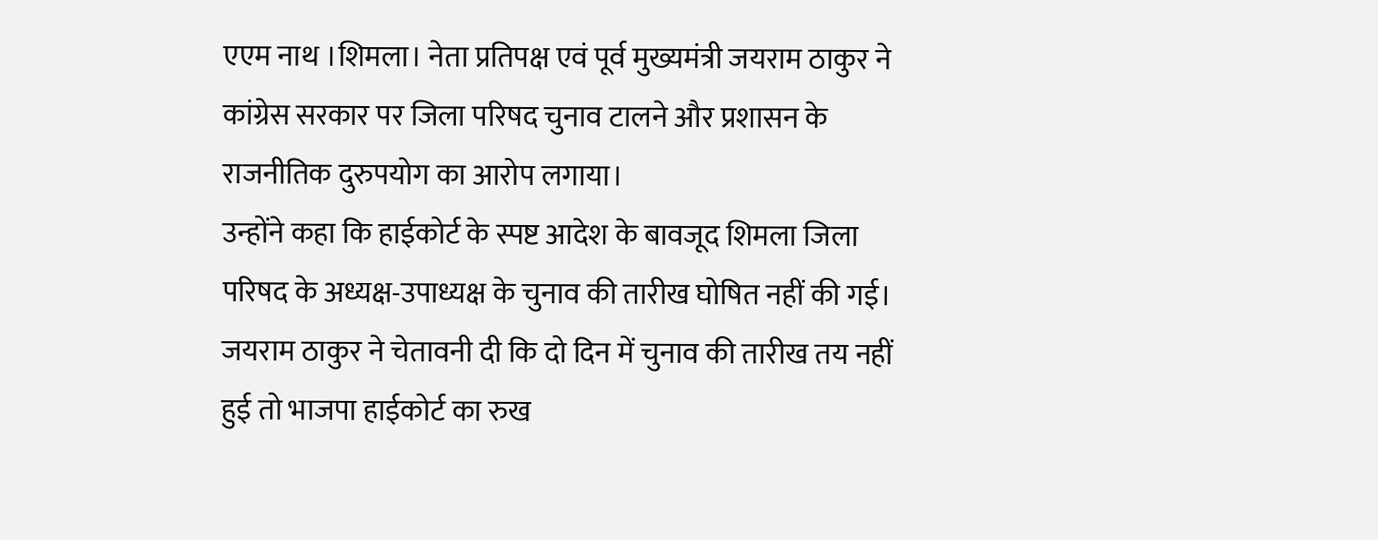एएम नाथ ।शिमला। नेता प्रतिपक्ष एवं पूर्व मुख्यमंत्री जयराम ठाकुर ने कांग्रेस सरकार पर जिला परिषद चुनाव टालने और प्रशासन के राजनीतिक दुरुपयोग का आरोप लगाया।
उन्होंने कहा कि हाईकोर्ट के स्पष्ट आदेश के बावजूद शिमला जिला परिषद के अध्यक्ष-उपाध्यक्ष के चुनाव की तारीख घोषित नहीं की गई। जयराम ठाकुर ने चेतावनी दी कि दो दिन में चुनाव की तारीख तय नहीं हुई तो भाजपा हाईकोर्ट का रुख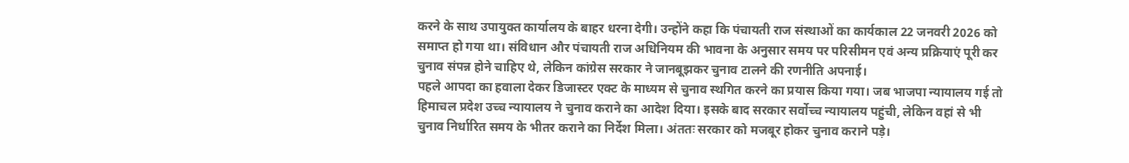करने के साथ उपायुक्त कार्यालय के बाहर धरना देगी। उन्होंने कहा कि पंचायती राज संस्थाओं का कार्यकाल 22 जनवरी 2026 को समाप्त हो गया था। संविधान और पंचायती राज अधिनियम की भावना के अनुसार समय पर परिसीमन एवं अन्य प्रक्रियाएं पूरी कर चुनाव संपन्न होने चाहिए थे, लेकिन कांग्रेस सरकार ने जानबूझकर चुनाव टालने की रणनीति अपनाई।
पहले आपदा का हवाला देकर डिजास्टर एक्ट के माध्यम से चुनाव स्थगित करने का प्रयास किया गया। जब भाजपा न्यायालय गई तो हिमाचल प्रदेश उच्च न्यायालय ने चुनाव कराने का आदेश दिया। इसके बाद सरकार सर्वोच्च न्यायालय पहुंची, लेकिन वहां से भी चुनाव निर्धारित समय के भीतर कराने का निर्देश मिला। अंततः सरकार को मजबूर होकर चुनाव कराने पड़े।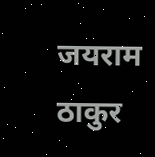जयराम ठाकुर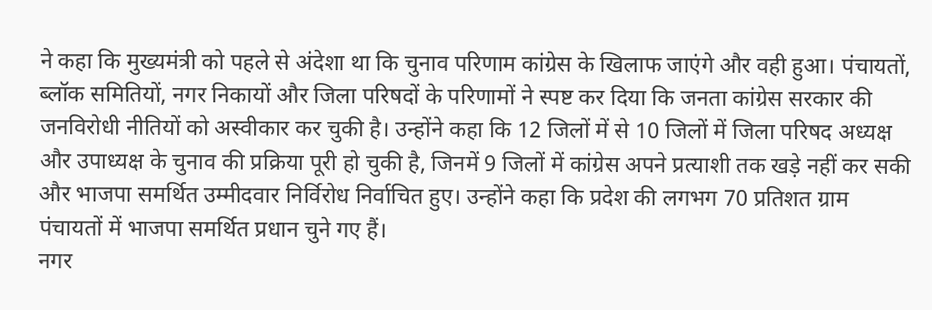ने कहा कि मुख्यमंत्री को पहले से अंदेशा था कि चुनाव परिणाम कांग्रेस के खिलाफ जाएंगे और वही हुआ। पंचायतों, ब्लॉक समितियों, नगर निकायों और जिला परिषदों के परिणामों ने स्पष्ट कर दिया कि जनता कांग्रेस सरकार की जनविरोधी नीतियों को अस्वीकार कर चुकी है। उन्होंने कहा कि 12 जिलों में से 10 जिलों में जिला परिषद अध्यक्ष और उपाध्यक्ष के चुनाव की प्रक्रिया पूरी हो चुकी है, जिनमें 9 जिलों में कांग्रेस अपने प्रत्याशी तक खड़े नहीं कर सकी और भाजपा समर्थित उम्मीदवार निर्विरोध निर्वाचित हुए। उन्होंने कहा कि प्रदेश की लगभग 70 प्रतिशत ग्राम पंचायतों में भाजपा समर्थित प्रधान चुने गए हैं।
नगर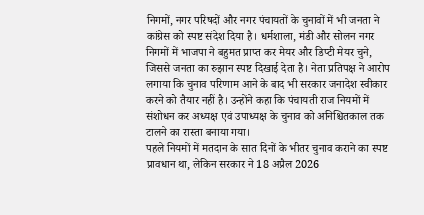निगमों, नगर परिषदों और नगर पंचायतों के चुनावों में भी जनता ने कांग्रेस को स्पष्ट संदेश दिया है। धर्मशाला, मंडी और सोलन नगर निगमों में भाजपा ने बहुमत प्राप्त कर मेयर और डिप्टी मेयर चुने, जिससे जनता का रुझान स्पष्ट दिखाई देता है। नेता प्रतिपक्ष ने आरोप लगाया कि चुनाव परिणाम आने के बाद भी सरकार जनादेश स्वीकार करने को तैयार नहीं है। उन्होंने कहा कि पंचायती राज नियमों में संशोधन कर अध्यक्ष एवं उपाध्यक्ष के चुनाव को अनिश्चितकाल तक टालने का रास्ता बनाया गया।
पहले नियमों में मतदान के सात दिनों के भीतर चुनाव कराने का स्पष्ट प्रावधान था, लेकिन सरकार ने 18 अप्रैल 2026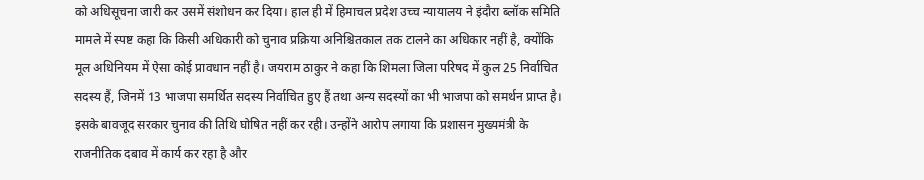को अधिसूचना जारी कर उसमें संशोधन कर दिया। हाल ही में हिमाचल प्रदेश उच्च न्यायालय ने इंदौरा ब्लॉक समिति मामले में स्पष्ट कहा कि किसी अधिकारी को चुनाव प्रक्रिया अनिश्चितकाल तक टालने का अधिकार नहीं है, क्योंकि मूल अधिनियम में ऐसा कोई प्रावधान नहीं है। जयराम ठाकुर ने कहा कि शिमला जिला परिषद में कुल 25 निर्वाचित सदस्य हैं, जिनमें 13 भाजपा समर्थित सदस्य निर्वाचित हुए हैं तथा अन्य सदस्यों का भी भाजपा को समर्थन प्राप्त है। इसके बावजूद सरकार चुनाव की तिथि घोषित नहीं कर रही। उन्होंने आरोप लगाया कि प्रशासन मुख्यमंत्री के राजनीतिक दबाव में कार्य कर रहा है और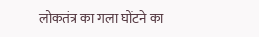लोकतंत्र का गला घोंटने का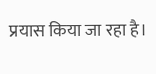प्रयास किया जा रहा है।